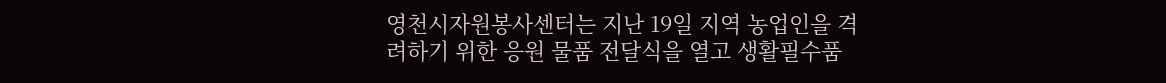영천시자원봉사센터는 지난 19일 지역 농업인을 격려하기 위한 응원 물품 전달식을 열고 생활필수품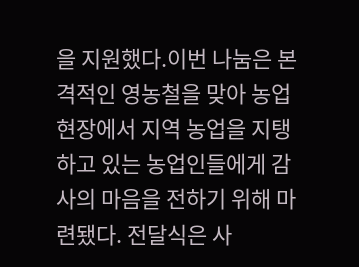을 지원했다.이번 나눔은 본격적인 영농철을 맞아 농업 현장에서 지역 농업을 지탱하고 있는 농업인들에게 감사의 마음을 전하기 위해 마련됐다. 전달식은 사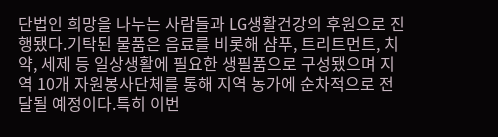단법인 희망을 나누는 사람들과 LG생활건강의 후원으로 진행됐다.기탁된 물품은 음료를 비롯해 샴푸, 트리트먼트, 치약, 세제 등 일상생활에 필요한 생필품으로 구성됐으며 지역 10개 자원봉사단체를 통해 지역 농가에 순차적으로 전달될 예정이다.특히 이번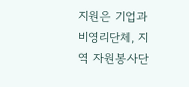지원은 기업과 비영리단체, 지역 자원봉사단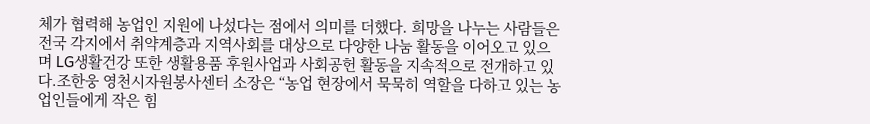체가 협력해 농업인 지원에 나섰다는 점에서 의미를 더했다. 희망을 나누는 사람들은 전국 각지에서 취약계층과 지역사회를 대상으로 다양한 나눔 활동을 이어오고 있으며 LG생활건강 또한 생활용품 후원사업과 사회공헌 활동을 지속적으로 전개하고 있다.조한웅 영천시자원봉사센터 소장은 “농업 현장에서 묵묵히 역할을 다하고 있는 농업인들에게 작은 힘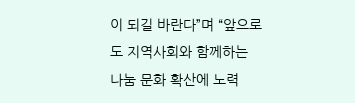이 되길 바란다”며 “앞으로도 지역사회와 함께하는 나눔 문화 확산에 노력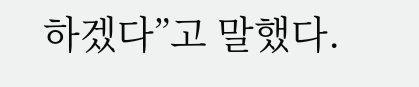하겠다”고 말했다.